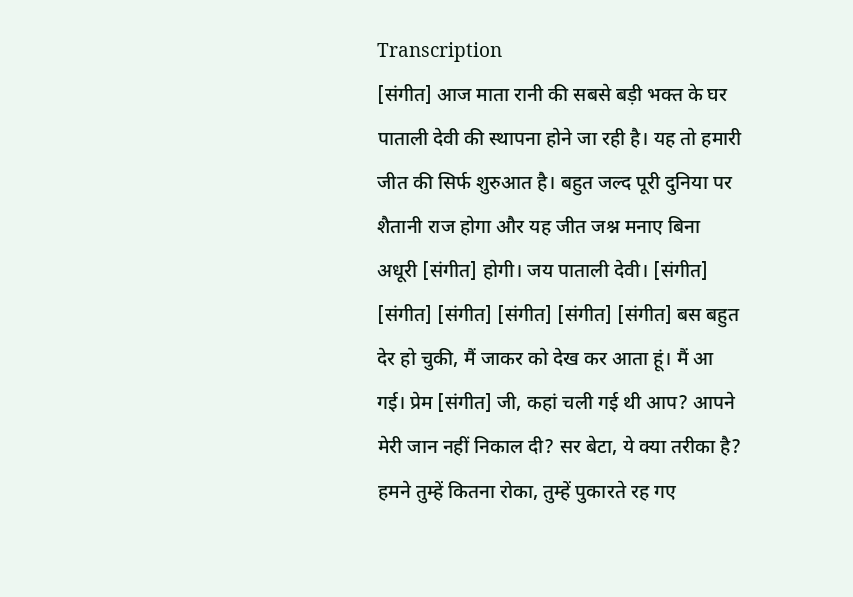Transcription
[संगीत] आज माता रानी की सबसे बड़ी भक्त के घर पाताली देवी की स्थापना होने जा रही है। यह तो हमारी जीत की सिर्फ शुरुआत है। बहुत जल्द पूरी दुनिया पर शैतानी राज होगा और यह जीत जश्न मनाए बिना अधूरी [संगीत] होगी। जय पाताली देवी। [संगीत] [संगीत] [संगीत] [संगीत] [संगीत] [संगीत] बस बहुत देर हो चुकी, मैं जाकर को देख कर आता हूं। मैं आ गई। प्रेम [संगीत] जी, कहां चली गई थी आप? आपने मेरी जान नहीं निकाल दी? सर बेटा, ये क्या तरीका है? हमने तुम्हें कितना रोका, तुम्हें पुकारते रह गए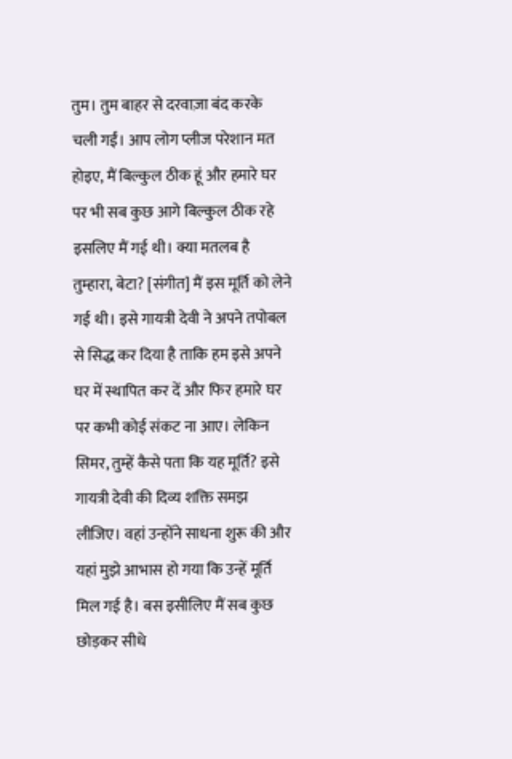तुम। तुम बाहर से दरवाज़ा बंद करके चली गईं। आप लोग प्लीज परेशान मत होइए, मैं बिल्कुल ठीक हूं और हमारे घर पर भी सब कुछ आगे बिल्कुल ठीक रहे इसलिए मैं गई थी। क्या मतलब है तुम्हारा, बेटा? [संगीत] मैं इस मूर्ति को लेने गई थी। इसे गायत्री देवी ने अपने तपोबल से सिद्ध कर दिया है ताकि हम इसे अपने घर में स्थापित कर दें और फिर हमारे घर पर कभी कोई संकट ना आए। लेकिन सिमर, तुम्हें कैसे पता कि यह मूर्ति? इसे गायत्री देवी की दिव्य शक्ति समझ लीजिए। वहां उन्होंने साधना शुरू की और यहां मुझे आभास हो गया कि उन्हें मूर्ति मिल गई है। बस इसीलिए मैं सब कुछ छोड़कर सीधे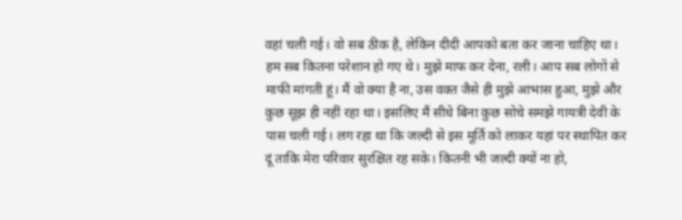वहां चली गई। वो सब ठीक है, लेकिन दीदी आपको बता कर जाना चाहिए था। हम सब कितना परेशान हो गए थे। मुझे माफ कर देना, रली। आप सब लोगों से माफी मांगती हूं। मैं वो क्या है ना, उस वक्त जैसे ही मुझे आभास हुआ, मुझे और कुछ सूझ ही नहीं रहा था। इसलिए मैं सीधे बिना कुछ सोचे समझे गायत्री देवी के पास चली गई। लग रहा था कि जल्दी से इस मूर्ति को लाकर यहां पर स्थापित कर दूं ताकि मेरा परिवार सुरक्षित रह सके। कितनी भी जल्दी क्यों ना हो,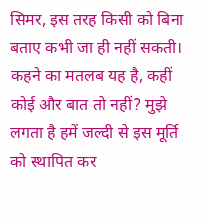सिमर, इस तरह किसी को बिना बताए कभी जा ही नहीं सकती। कहने का मतलब यह है, कहीं कोई और बात तो नहीं? मुझे लगता है हमें जल्दी से इस मूर्ति को स्थापित कर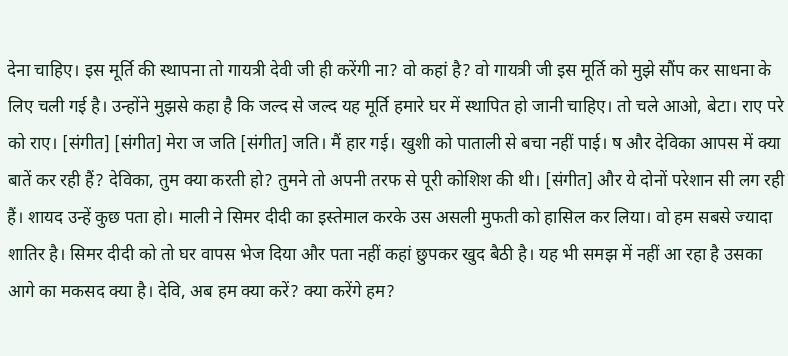देना चाहिए। इस मूर्ति की स्थापना तो गायत्री देवी जी ही करेंगी ना? वो कहां है? वो गायत्री जी इस मूर्ति को मुझे सौंप कर साधना के लिए चली गई है। उन्होंने मुझसे कहा है कि जल्द से जल्द यह मूर्ति हमारे घर में स्थापित हो जानी चाहिए। तो चले आओ, बेटा। राए परे को राए। [संगीत] [संगीत] मेरा ज जति [संगीत] जति। मैं हार गई। खुशी को पाताली से बचा नहीं पाई। ष और देविका आपस में क्या बातें कर रही हैं? देविका, तुम क्या करती हो? तुमने तो अपनी तरफ से पूरी कोशिश की थी। [संगीत] और ये दोनों परेशान सी लग रही हैं। शायद उन्हें कुछ पता हो। माली ने सिमर दीदी का इस्तेमाल करके उस असली मुफती को हासिल कर लिया। वो हम सबसे ज्यादा शातिर है। सिमर दीदी को तो घर वापस भेज दिया और पता नहीं कहां छुपकर खुद बैठी है। यह भी समझ में नहीं आ रहा है उसका आगे का मकसद क्या है। देवि, अब हम क्या करें? क्या करेंगे हम?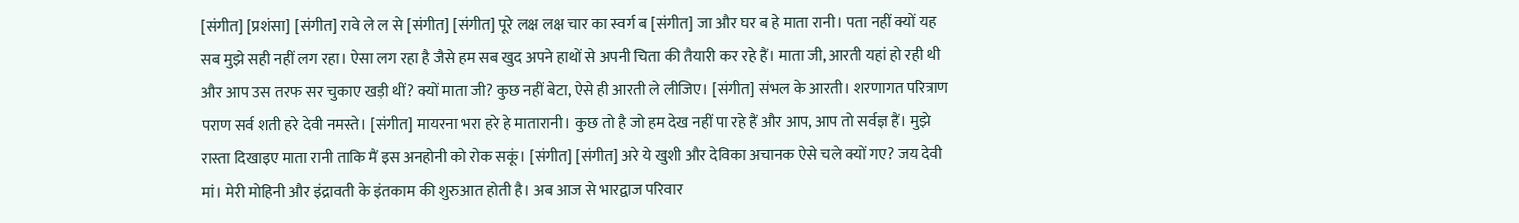[संगीत] [प्रशंसा] [संगीत] रावे ले ल से [संगीत] [संगीत] पूरे लक्ष लक्ष चार का स्वर्ग ब [संगीत] जा और घर ब हे माता रानी। पता नहीं क्यों यह सब मुझे सही नहीं लग रहा। ऐसा लग रहा है जैसे हम सब खुद अपने हाथों से अपनी चिता की तैयारी कर रहे हैं। माता जी, आरती यहां हो रही थी और आप उस तरफ सर चुकाए खड़ी थीं? क्यों माता जी? कुछ नहीं बेटा, ऐसे ही आरती ले लीजिए। [संगीत] संभल के आरती। शरणागत परित्राण पराण सर्व शती हरे देवी नमस्ते। [संगीत] मायरना भरा हरे हे मातारानी। कुछ तो है जो हम देख नहीं पा रहे हैं और आप, आप तो सर्वज्ञ हैं। मुझे रास्ता दिखाइए माता रानी ताकि मैं इस अनहोनी को रोक सकूं। [संगीत] [संगीत] अरे ये खुशी और देविका अचानक ऐसे चले क्यों गए? जय देवी मां। मेरी मोहिनी और इंद्रावती के इंतकाम की शुरुआत होती है। अब आज से भारद्वाज परिवार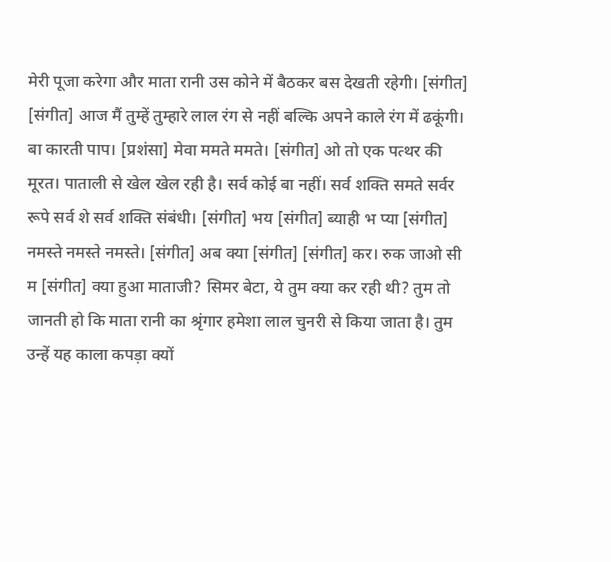मेरी पूजा करेगा और माता रानी उस कोने में बैठकर बस देखती रहेगी। [संगीत] [संगीत] आज मैं तुम्हें तुम्हारे लाल रंग से नहीं बल्कि अपने काले रंग में ढकूंगी। बा कारती पाप। [प्रशंसा] मेवा ममते ममते। [संगीत] ओ तो एक पत्थर की मूरत। पाताली से खेल खेल रही है। सर्व कोई बा नहीं। सर्व शक्ति समते सर्वर रूपे सर्व शे सर्व शक्ति संबंधी। [संगीत] भय [संगीत] ब्याही भ प्या [संगीत] नमस्ते नमस्ते नमस्ते। [संगीत] अब क्या [संगीत] [संगीत] कर। रुक जाओ सी म [संगीत] क्या हुआ माताजी? सिमर बेटा, ये तुम क्या कर रही थी? तुम तो जानती हो कि माता रानी का श्रृंगार हमेशा लाल चुनरी से किया जाता है। तुम उन्हें यह काला कपड़ा क्यों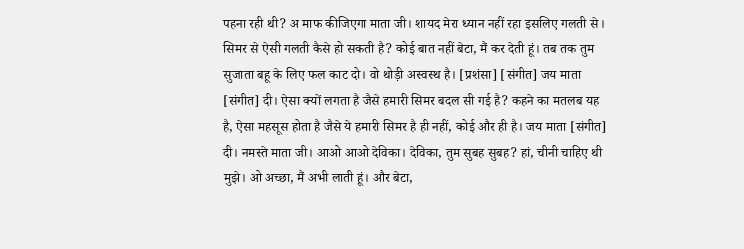पहना रही थी? अ माफ कीजिएगा माता जी। शायद मेरा ध्यान नहीं रहा इसलिए गलती से। सिमर से ऐसी गलती कैसे हो सकती है? कोई बात नहीं बेटा, मैं कर देती हूं। तब तक तुम सुजाता बहू के लिए फल काट दो। वो थोड़ी अस्वस्थ है। [प्रशंसा] [संगीत] जय माता [संगीत] दी। ऐसा क्यों लगता है जैसे हमारी सिमर बदल सी गई है? कहने का मतलब यह है, ऐसा महसूस होता है जैसे ये हमारी सिमर है ही नहीं, कोई और ही है। जय माता [संगीत] दी। नमस्ते माता जी। आओ आओ देविका। देविका, तुम सुबह सुबह? हां, चीनी चाहिए थी मुझे। ओ अच्छा, मैं अभी लाती हूं। और बेटा,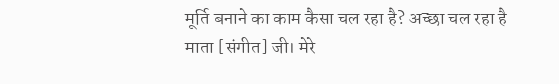मूर्ति बनाने का काम कैसा चल रहा है? अच्छा चल रहा है माता [संगीत] जी। मेरे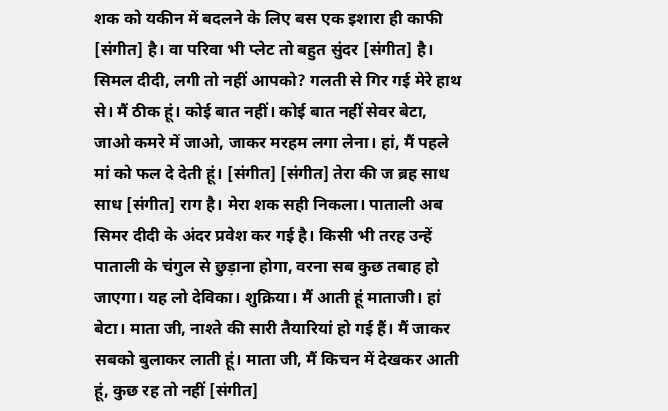शक को यकीन में बदलने के लिए बस एक इशारा ही काफी [संगीत] है। वा परिवा भी प्लेट तो बहुत सुंदर [संगीत] है। सिमल दीदी, लगी तो नहीं आपको? गलती से गिर गई मेरे हाथ से। मैं ठीक हूं। कोई बात नहीं। कोई बात नहीं सेवर बेटा, जाओ कमरे में जाओ, जाकर मरहम लगा लेना। हां, मैं पहले मां को फल दे देती हूं। [संगीत] [संगीत] तेरा की ज ब्रह साध साध [संगीत] राग है। मेरा शक सही निकला। पाताली अब सिमर दीदी के अंदर प्रवेश कर गई है। किसी भी तरह उन्हें पाताली के चंगुल से छुड़ाना होगा, वरना सब कुछ तबाह हो जाएगा। यह लो देविका। शुक्रिया। मैं आती हूं माताजी। हां बेटा। माता जी, नाश्ते की सारी तैयारियां हो गई हैं। मैं जाकर सबको बुलाकर लाती हूं। माता जी, मैं किचन में देखकर आती हूं, कुछ रह तो नहीं [संगीत]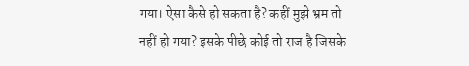गया। ऐसा कैसे हो सकता है? कहीं मुझे भ्रम तो नहीं हो गया? इसके पीछे कोई तो राज है जिसके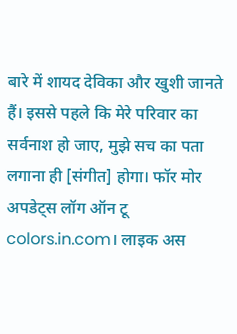बारे में शायद देविका और खुशी जानते हैं। इससे पहले कि मेरे परिवार का सर्वनाश हो जाए, मुझे सच का पता लगाना ही [संगीत] होगा। फॉर मोर अपडेट्स लॉग ऑन टू colors.in.com। लाइक अस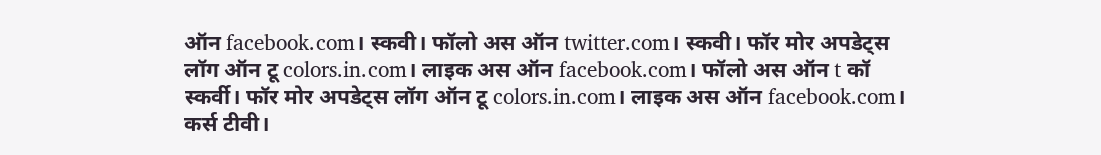ऑन facebook.com। स्कवी। फॉलो अस ऑन twitter.com। स्कवी। फॉर मोर अपडेट्स लॉग ऑन टू colors.in.com। लाइक अस ऑन facebook.com। फॉलो अस ऑन t कॉ स्कर्वी। फॉर मोर अपडेट्स लॉग ऑन टू colors.in.com। लाइक अस ऑन facebook.com। कर्स टीवी।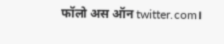फॉलो अस ऑन twitter.com।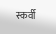स्कर्वी